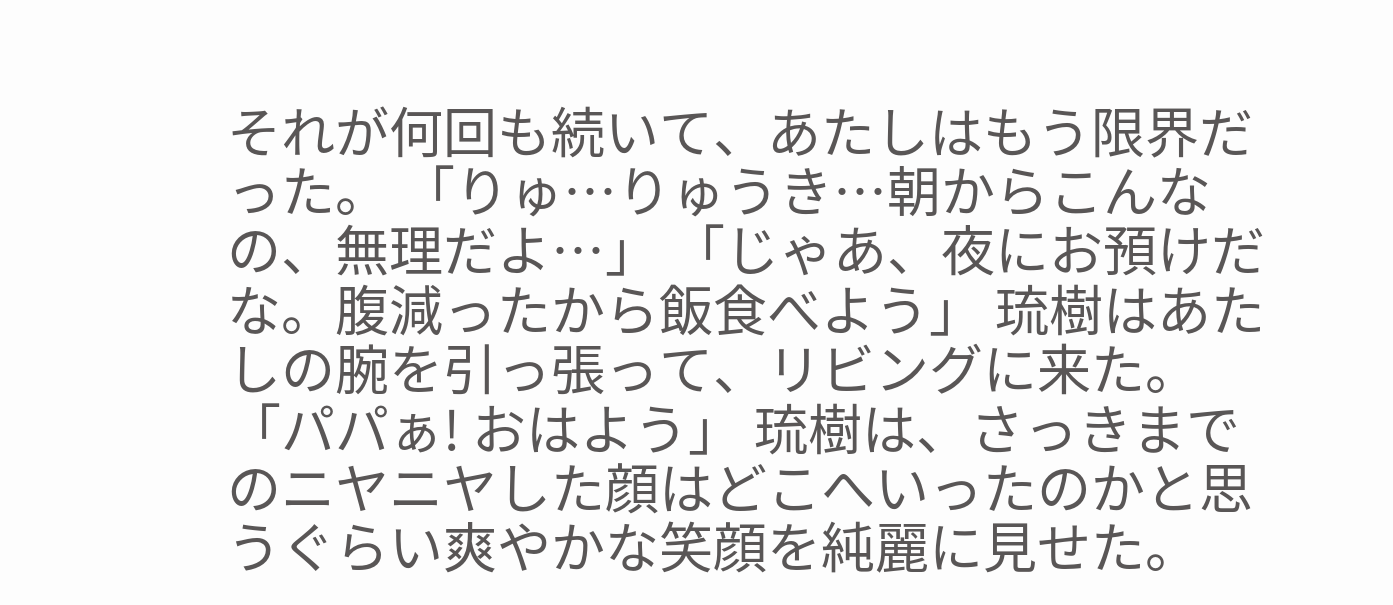それが何回も続いて、あたしはもう限界だった。 「りゅ…りゅうき…朝からこんなの、無理だよ…」 「じゃあ、夜にお預けだな。腹減ったから飯食べよう」 琉樹はあたしの腕を引っ張って、リビングに来た。 「パパぁ! おはよう」 琉樹は、さっきまでのニヤニヤした顔はどこへいったのかと思うぐらい爽やかな笑顔を純麗に見せた。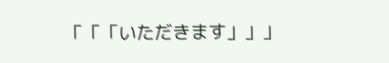「「「いただきます」」」